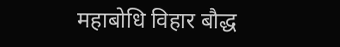महाबोधि विहार बौद्ध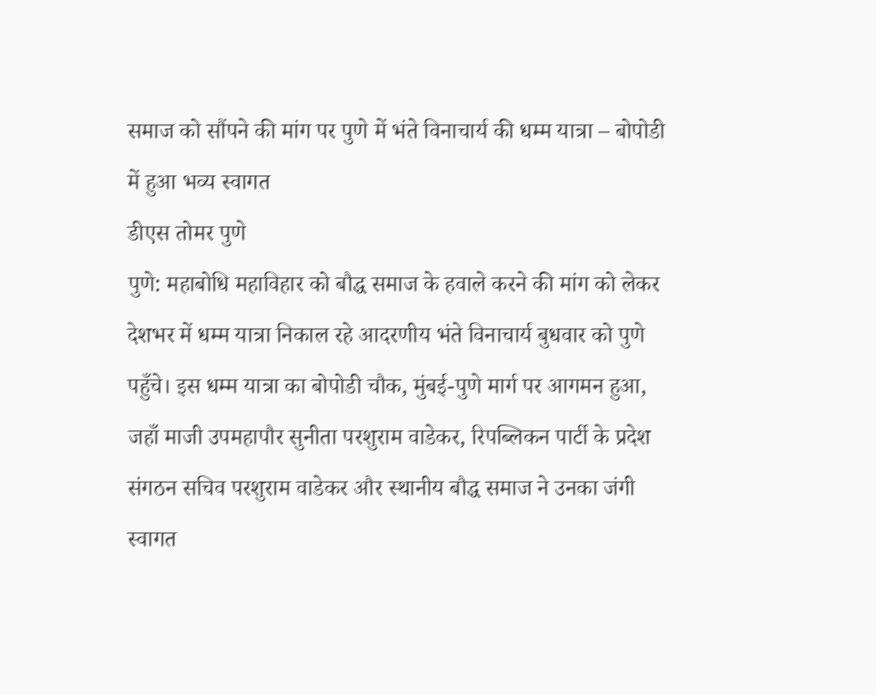समाज को सौंपने की मांग पर पुणे में भंते विनाचार्य की धम्म यात्रा – बोपोडी में हुआ भव्य स्वागत
डीएस तोमर पुणे
पुणे: महाबोधि महाविहार को बौद्ध समाज के हवाले करने की मांग को लेकर देशभर में धम्म यात्रा निकाल रहे आदरणीय भंते विनाचार्य बुधवार को पुणे पहुँचे। इस धम्म यात्रा का बोपोडी चौक, मुंबई-पुणे मार्ग पर आगमन हुआ, जहाँ माजी उपमहापौर सुनीता परशुराम वाडेकर, रिपब्लिकन पार्टी के प्रदेश संगठन सचिव परशुराम वाडेकर और स्थानीय बौद्ध समाज ने उनका जंगी स्वागत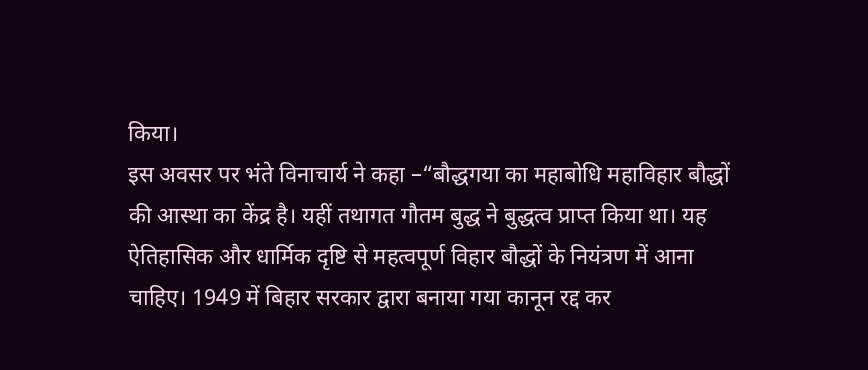किया।
इस अवसर पर भंते विनाचार्य ने कहा –“बौद्धगया का महाबोधि महाविहार बौद्धों की आस्था का केंद्र है। यहीं तथागत गौतम बुद्ध ने बुद्धत्व प्राप्त किया था। यह ऐतिहासिक और धार्मिक दृष्टि से महत्वपूर्ण विहार बौद्धों के नियंत्रण में आना चाहिए। 1949 में बिहार सरकार द्वारा बनाया गया कानून रद्द कर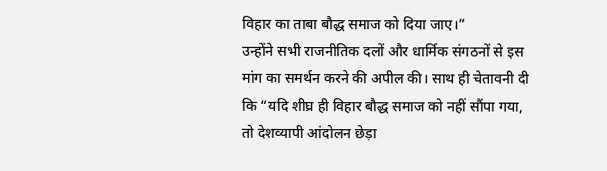विहार का ताबा बौद्ध समाज को दिया जाए।”
उन्होंने सभी राजनीतिक दलों और धार्मिक संगठनों से इस मांग का समर्थन करने की अपील की। साथ ही चेतावनी दी कि “यदि शीघ्र ही विहार बौद्ध समाज को नहीं सौंपा गया, तो देशव्यापी आंदोलन छेड़ा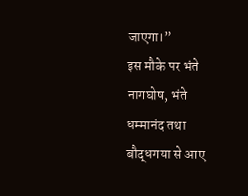जाएगा।”
इस मौके पर भंते नागघोष, भंते धम्मानंद तथा बौद्धगया से आए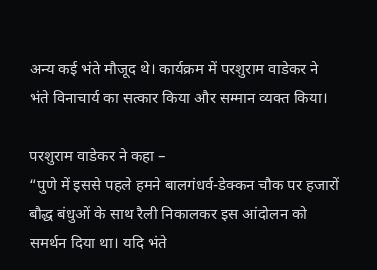अन्य कई भंते मौजूद थे। कार्यक्रम में परशुराम वाडेकर ने भंते विनाचार्य का सत्कार किया और सम्मान व्यक्त किया।

परशुराम वाडेकर ने कहा –
“पुणे में इससे पहले हमने बालगंधर्व-डेक्कन चौक पर हजारों बौद्ध बंधुओं के साथ रैली निकालकर इस आंदोलन को समर्थन दिया था। यदि भंते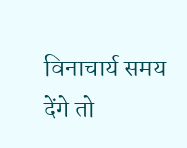विनाचार्य समय देंगे तो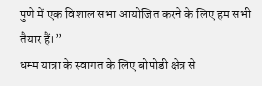पुणे में एक विशाल सभा आयोजित करने के लिए हम सभी तैयार हैं।”
धम्म यात्रा के स्वागत के लिए बोपोडी क्षेत्र से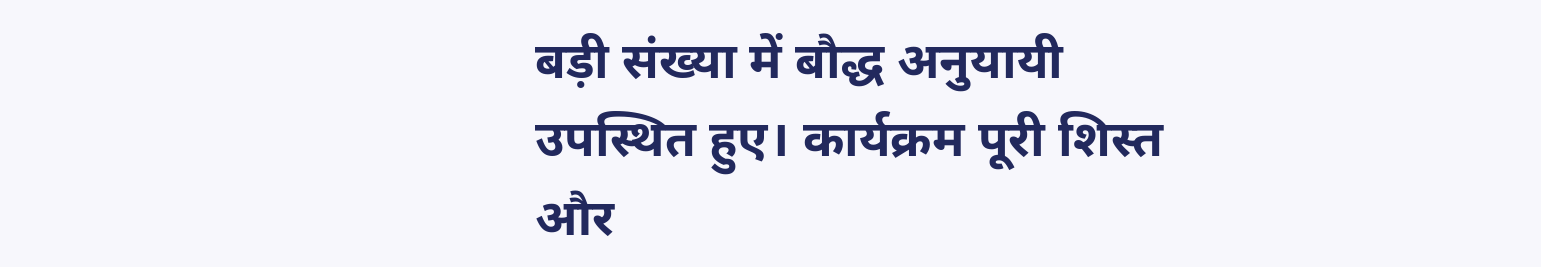बड़ी संख्या में बौद्ध अनुयायी उपस्थित हुए। कार्यक्रम पूरी शिस्त और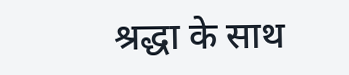श्रद्धा के साथ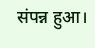संपन्न हुआ।